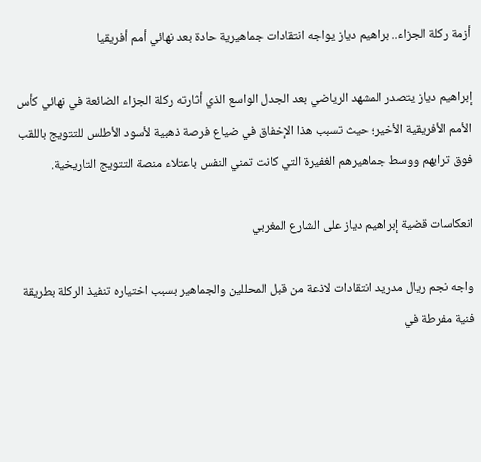أزمة ركلة الجزاء.. براهيم دياز يواجه انتقادات جماهيرية حادة بعد نهائي أمم أفريقيا

إبراهيم دياز يتصدر المشهد الرياضي بعد الجدل الواسع الذي أثارته ركلة الجزاء الضائعة في نهائي كأس الأمم الأفريقية الأخير؛ حيث تسبب هذا الإخفاق في ضياع فرصة ذهبية لأسود الأطلس للتتويج باللقب فوق ترابهم ووسط جماهيرهم الغفيرة التي كانت تمني النفس باعتلاء منصة التتويج التاريخية.

انعكاسات قضية إبراهيم دياز على الشارع المغربي

واجه نجم ريال مدريد انتقادات لاذعة من قبل المحللين والجماهير بسبب اختياره تنفيذ الركلة بطريقة فنية مفرطة في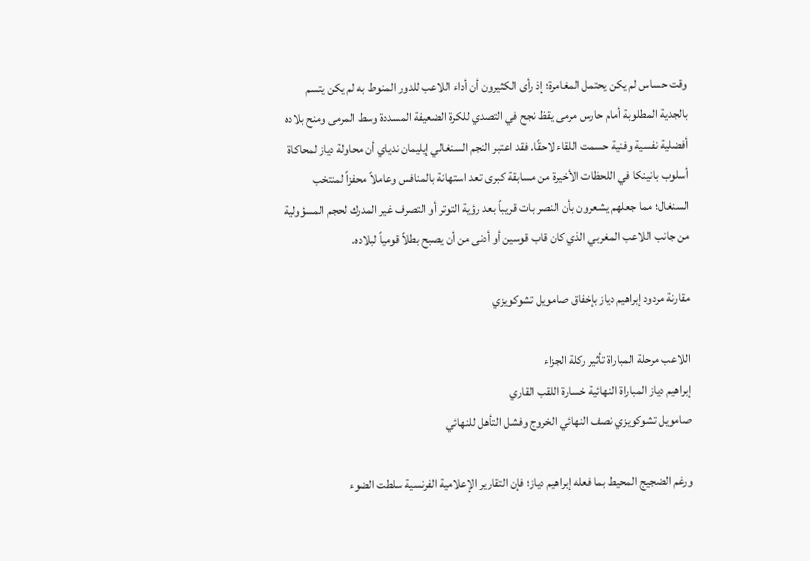وقت حساس لم يكن يحتمل المغامرة؛ إذ رأى الكثيرون أن أداء اللاعب للدور المنوط به لم يكن يتسم بالجدية المطلوبة أمام حارس مرمى يقظ نجح في التصدي للكرة الضعيفة المسددة وسط المرمى ومنح بلاده أفضلية نفسية وفنية حسمت اللقاء لاحقًا. فقد اعتبر النجم السنغالي إيليمان ندياي أن محاولة دياز لمحاكاة أسلوب بانينكا في اللحظات الأخيرة من مسابقة كبرى تعد استهانة بالمنافس وعاملاً محفزاً لمنتخب السنغال؛ مما جعلهم يشعرون بأن النصر بات قريباً بعد رؤية التوتر أو التصرف غير المدرك لحجم المسؤولية من جانب اللاعب المغربي الذي كان قاب قوسين أو أدنى من أن يصبح بطلاً قومياً لبلاده.

مقارنة مردود إبراهيم دياز بإخفاق صامويل تشوكويزي

اللاعب مرحلة المباراة تأثير ركلة الجزاء
إبراهيم دياز المباراة النهائية خسارة اللقب القاري
صامويل تشوكويزي نصف النهائي الخروج وفشل التأهل للنهائي

ورغم الضجيج المحيط بما فعله إبراهيم دياز؛ فإن التقارير الإعلامية الفرنسية سلطت الضوء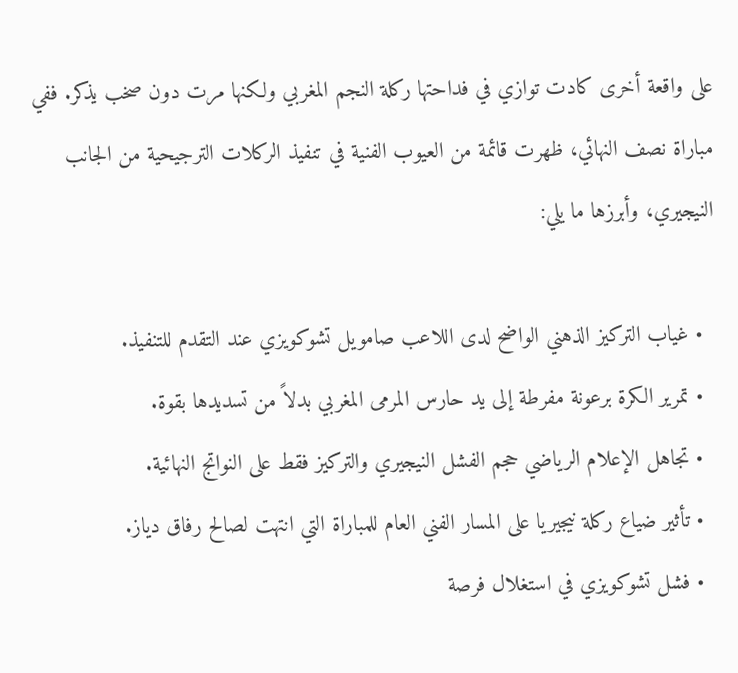على واقعة أخرى كادت توازي في فداحتها ركلة النجم المغربي ولكنها مرت دون صخب يذكر. ففي مباراة نصف النهائي، ظهرت قائمة من العيوب الفنية في تنفيذ الركلات الترجيحية من الجانب النيجيري، وأبرزها ما يلي:

  • غياب التركيز الذهني الواضح لدى اللاعب صامويل تشوكويزي عند التقدم للتنفيذ.
  • تمرير الكرة برعونة مفرطة إلى يد حارس المرمى المغربي بدلاً من تسديدها بقوة.
  • تجاهل الإعلام الرياضي حجم الفشل النيجيري والتركيز فقط على النواتج النهائية.
  • تأثير ضياع ركلة نيجيريا على المسار الفني العام للمباراة التي انتهت لصالح رفاق دياز.
  • فشل تشوكويزي في استغلال فرصة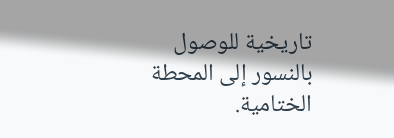تاريخية للوصول بالنسور إلى المحطة الختامية.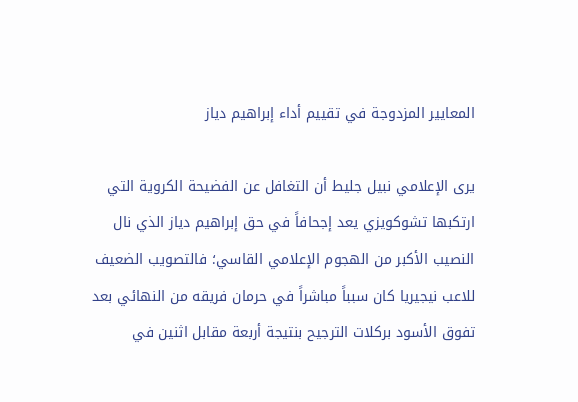المعايير المزدوجة في تقييم أداء إبراهيم دياز

يرى الإعلامي نبيل جليط أن التغافل عن الفضيحة الكروية التي ارتكبها تشوكويزي يعد إجحافاً في حق إبراهيم دياز الذي نال النصيب الأكبر من الهجوم الإعلامي القاسي؛ فالتصويب الضعيف للاعب نيجيريا كان سبباً مباشراً في حرمان فريقه من النهائي بعد تفوق الأسود بركلات الترجيح بنتيجة أربعة مقابل اثنين في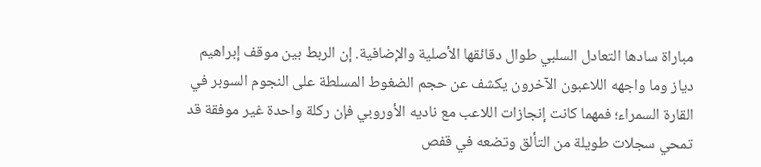مباراة سادها التعادل السلبي طوال دقائقها الأصلية والإضافية. إن الربط بين موقف إبراهيم دياز وما واجهه اللاعبون الآخرون يكشف عن حجم الضغوط المسلطة على النجوم السوبر في القارة السمراء؛ فمهما كانت إنجازات اللاعب مع ناديه الأوروبي فإن ركلة واحدة غير موفقة قد تمحي سجلات طويلة من التألق وتضعه في قفص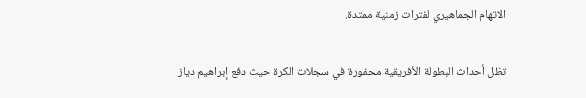الاتهام الجماهيري لفترات زمنية ممتدة.

تظل أحداث البطولة الأفريقية محفورة في سجلات الكرة حيث دفع إبراهيم دياز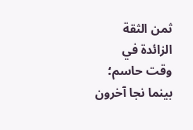ثمن الثقة الزائدة في وقت حاسم؛ بينما نجا آخرون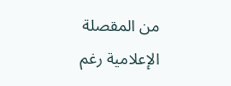من المقصلة الإعلامية رغم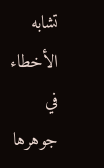تشابه الأخطاء في جوهرها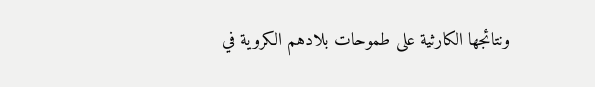ونتائجها الكارثية على طموحات بلادهم الكروية في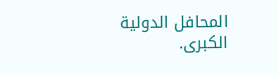المحافل الدولية الكبرى.